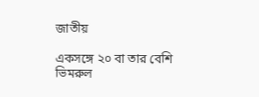জাতীয়

একসঙ্গে ২০ বা তার বেশি ভিমরুল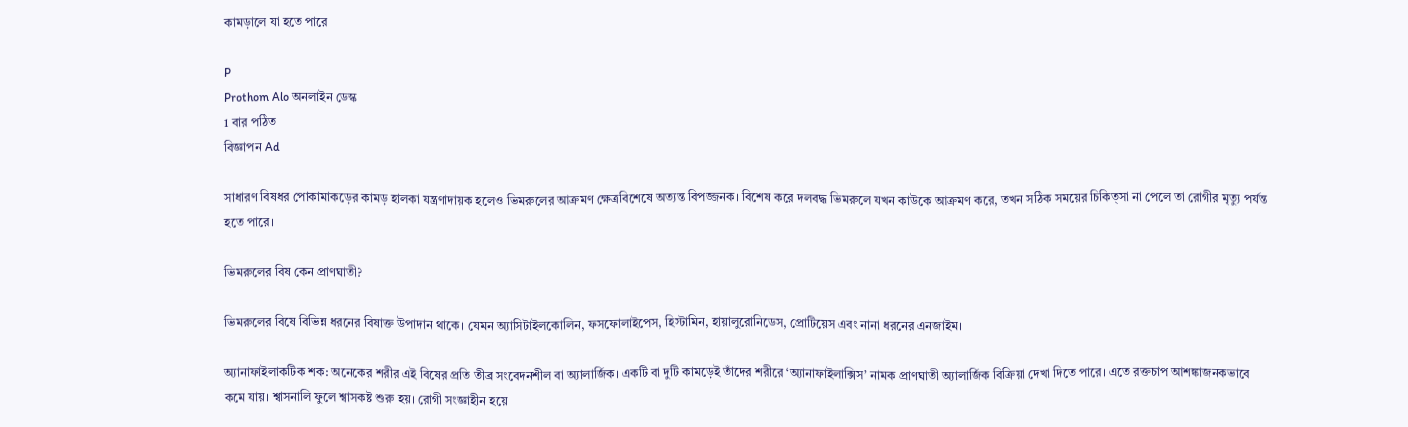কামড়ালে যা হতে পারে

P
Prothom Alo অনলাইন ডেস্ক
1 বার পঠিত
বিজ্ঞাপন Ad

সাধারণ বিষধর পোকামাকড়ের কামড় হালকা যন্ত্রণাদায়ক হলেও ভিমরুলের আক্রমণ ক্ষেত্রবিশেষে অত্যন্ত বিপজ্জনক। বিশেষ করে দলবদ্ধ ভিমরুলে যখন কাউকে আক্রমণ করে, তখন সঠিক সময়ের চিকিত্সা না পেলে তা রোগীর মৃত্যু পর্যন্ত হতে পারে।

ভিমরুলের বিষ কেন প্রাণঘাতী?

ভিমরুলের বিষে বিভিন্ন ধরনের বিষাক্ত উপাদান থাকে। যেমন অ্যাসিটাইলকোলিন, ফসফোলাইপেস, হিস্টামিন, হায়ালুরোনিডেস, প্রোটিয়েস এবং নানা ধরনের এনজাইম।

অ্যানাফাইলাকটিক শক: অনেকের শরীর এই বিষের প্রতি তীব্র সংবেদনশীল বা অ্যালার্জিক। একটি বা দুটি কামড়েই তাঁদের শরীরে ‘অ্যানাফাইলাক্সিস’ নামক প্রাণঘাতী অ্যালার্জিক বিক্রিয়া দেখা দিতে পারে। এতে রক্তচাপ আশঙ্কাজনকভাবে কমে যায়। শ্বাসনালি ফুলে শ্বাসকষ্ট শুরু হয়। রোগী সংজ্ঞাহীন হয়ে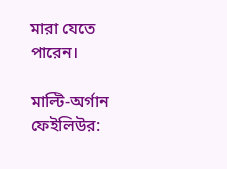মারা যেতে পারেন।

মাল্টি-অর্গান ফেইলিউর: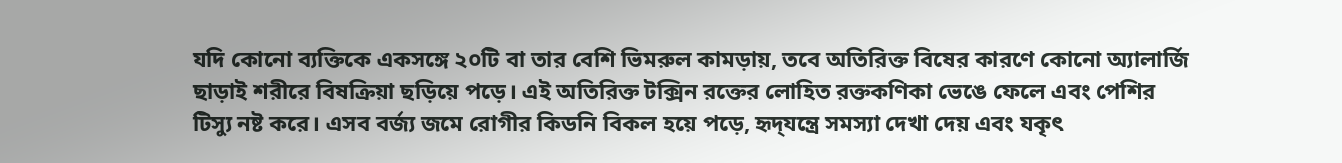যদি কোনো ব্যক্তিকে একসঙ্গে ২০টি বা তার বেশি ভিমরুল কামড়ায়, তবে অতিরিক্ত বিষের কারণে কোনো অ্যালার্জি ছাড়াই শরীরে বিষক্রিয়া ছড়িয়ে পড়ে। এই অতিরিক্ত টক্সিন রক্তের লোহিত রক্তকণিকা ভেঙে ফেলে এবং পেশির টিস্যু নষ্ট করে। এসব বর্জ্য জমে রোগীর কিডনি বিকল হয়ে পড়ে, হৃদ্‌যন্ত্রে সমস্যা দেখা দেয় এবং যকৃৎ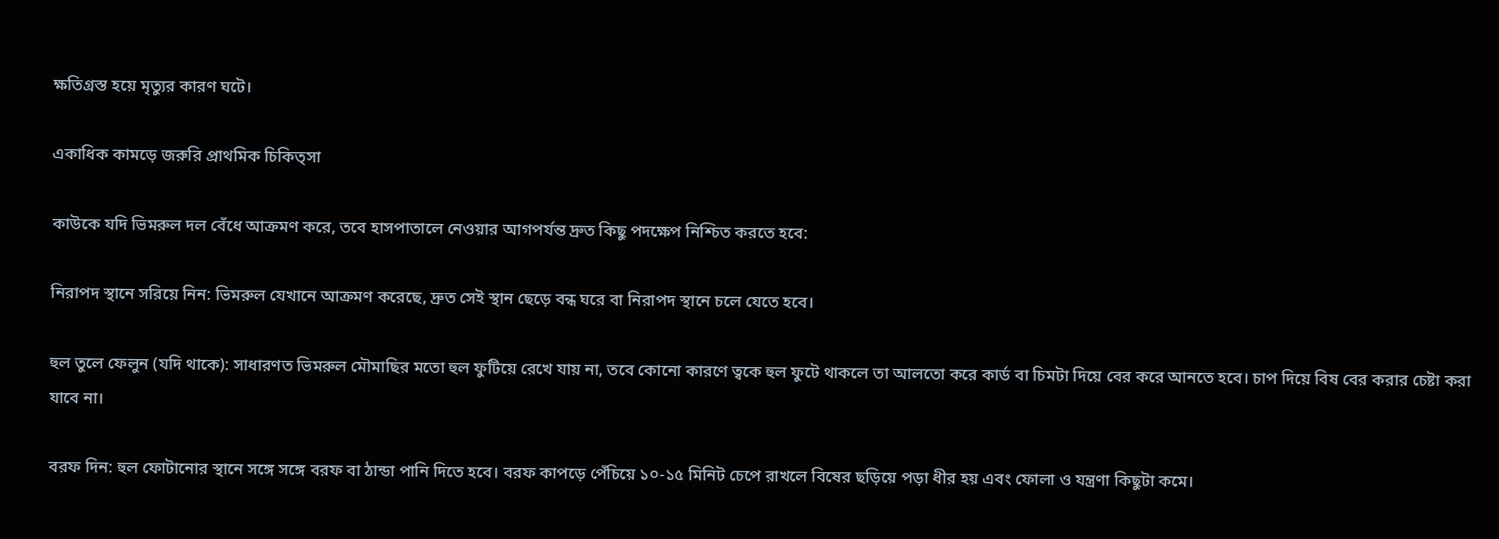ক্ষতিগ্রস্ত হয়ে মৃত্যুর কারণ ঘটে।

একাধিক কামড়ে জরুরি প্রাথমিক চিকিত্সা

কাউকে যদি ভিমরুল দল বেঁধে আক্রমণ করে, তবে হাসপাতালে নেওয়ার আগপর্যন্ত দ্রুত কিছু পদক্ষেপ নিশ্চিত করতে হবে:

নিরাপদ স্থানে সরিয়ে নিন: ভিমরুল যেখানে আক্রমণ করেছে, দ্রুত সেই স্থান ছেড়ে বন্ধ ঘরে বা নিরাপদ স্থানে চলে যেতে হবে।

হুল তুলে ফেলুন (যদি থাকে): সাধারণত ভিমরুল মৌমাছির মতো হুল ফুটিয়ে রেখে যায় না, তবে কোনো কারণে ত্বকে হুল ফুটে থাকলে তা আলতো করে কার্ড বা চিমটা দিয়ে বের করে আনতে হবে। চাপ দিয়ে বিষ বের করার চেষ্টা করা যাবে না।

বরফ দিন: হুল ফোটানোর স্থানে সঙ্গে সঙ্গে বরফ বা ঠান্ডা পানি দিতে হবে। বরফ কাপড়ে পেঁচিয়ে ১০-১৫ মিনিট চেপে রাখলে বিষের ছড়িয়ে পড়া ধীর হয় এবং ফোলা ও যন্ত্রণা কিছুটা কমে।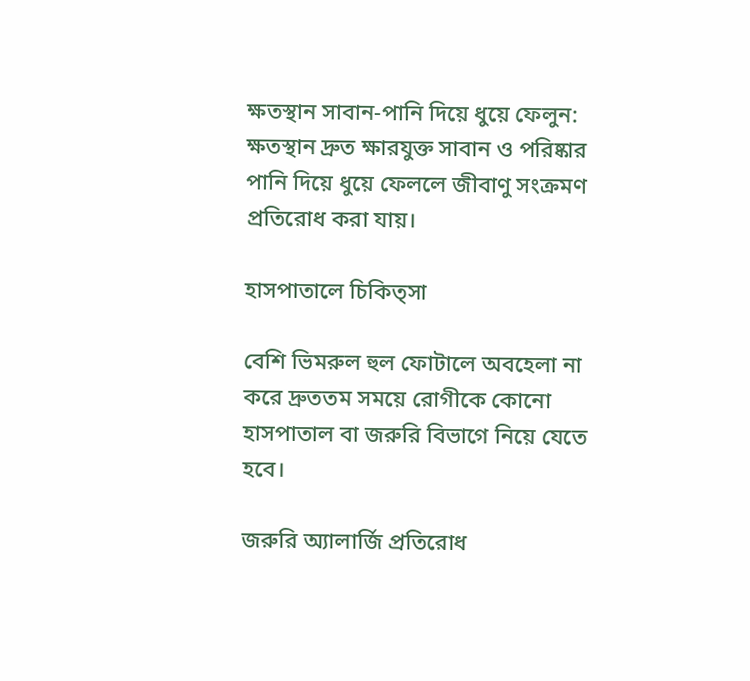ক্ষতস্থান সাবান-পানি দিয়ে ধুয়ে ফেলুন: ক্ষতস্থান দ্রুত ক্ষারযুক্ত সাবান ও পরিষ্কার পানি দিয়ে ধুয়ে ফেললে জীবাণু সংক্রমণ প্রতিরোধ করা যায়।

হাসপাতালে চিকিত্সা

বেশি ভিমরুল হুল ফোটালে অবহেলা না করে দ্রুততম সময়ে রোগীকে কোনো হাসপাতাল বা জরুরি বিভাগে নিয়ে যেতে হবে।

জরুরি অ্যালার্জি প্রতিরোধ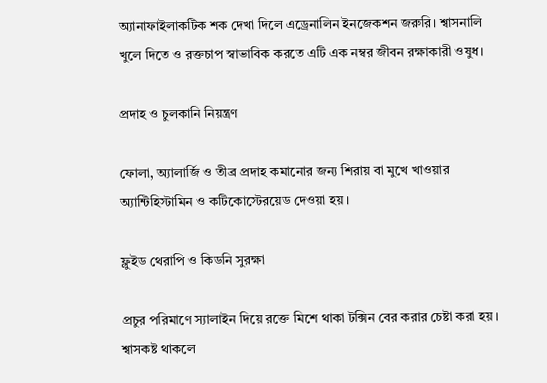অ্যানাফাইলাকটিক শক দেখা দিলে এড্রেনালিন ইনজেকশন জরুরি। শ্বাসনালি খুলে দিতে ও রক্তচাপ স্বাভাবিক করতে এটি এক নম্বর জীবন রক্ষাকারী ওষুধ।

প্রদাহ ও চুলকানি নিয়ন্ত্রণ

ফোলা, অ্যালার্জি ও তীব্র প্রদাহ কমানোর জন্য শিরায় বা মুখে খাওয়ার অ্যান্টিহিস্টামিন ও কটিকোস্টেরয়েড দেওয়া হয়।

ফ্লুইড থেরাপি ও কিডনি সুরক্ষা

প্রচুর পরিমাণে স্যালাইন দিয়ে রক্তে মিশে থাকা টক্সিন বের করার চেষ্টা করা হয়। শ্বাসকষ্ট থাকলে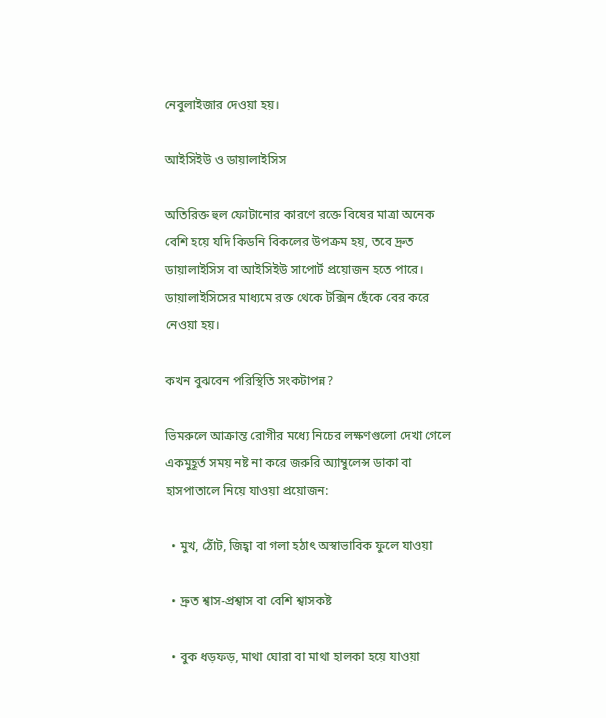নেবুলাইজার দেওয়া হয়।

আইসিইউ ও ডায়ালাইসিস

অতিরিক্ত হুল ফোটানোর কারণে রক্তে বিষের মাত্রা অনেক বেশি হয়ে যদি কিডনি বিকলের উপক্রম হয়, তবে দ্রুত ডায়ালাইসিস বা আইসিইউ সাপোর্ট প্রয়োজন হতে পারে। ডায়ালাইসিসের মাধ্যমে রক্ত থেকে টক্সিন ছেঁকে বের করে নেওয়া হয়।

কখন বুঝবেন পরিস্থিতি সংকটাপন্ন?

ভিমরুলে আক্রান্ত রোগীর মধ্যে নিচের লক্ষণগুলো দেখা গেলে একমুহূর্ত সময় নষ্ট না করে জরুরি অ্যাম্বুলেন্স ডাকা বা হাসপাতালে নিয়ে যাওয়া প্রয়োজন:

  • মুখ, ঠোঁট, জিহ্বা বা গলা হঠাৎ অস্বাভাবিক ফুলে যাওয়া

  • দ্রুত শ্বাস-প্রশ্বাস বা বেশি শ্বাসকষ্ট

  • বুক ধড়ফড়, মাথা ঘোরা বা মাথা হালকা হয়ে যাওয়া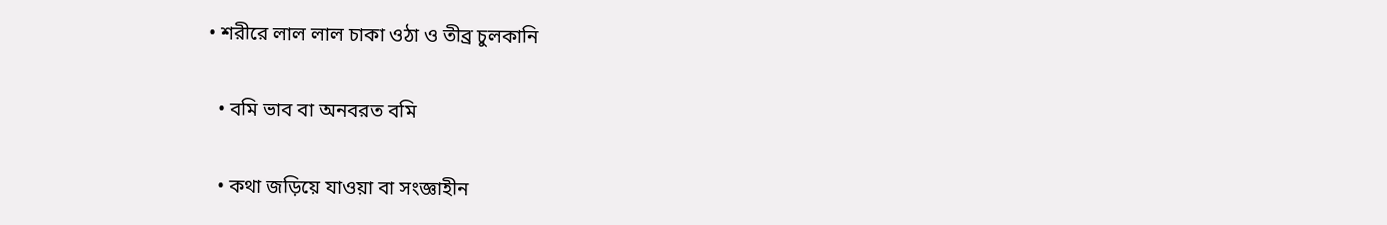• শরীরে লাল লাল চাকা ওঠা ও তীব্র চুলকানি

  • বমি ভাব বা অনবরত বমি

  • কথা জড়িয়ে যাওয়া বা সংজ্ঞাহীন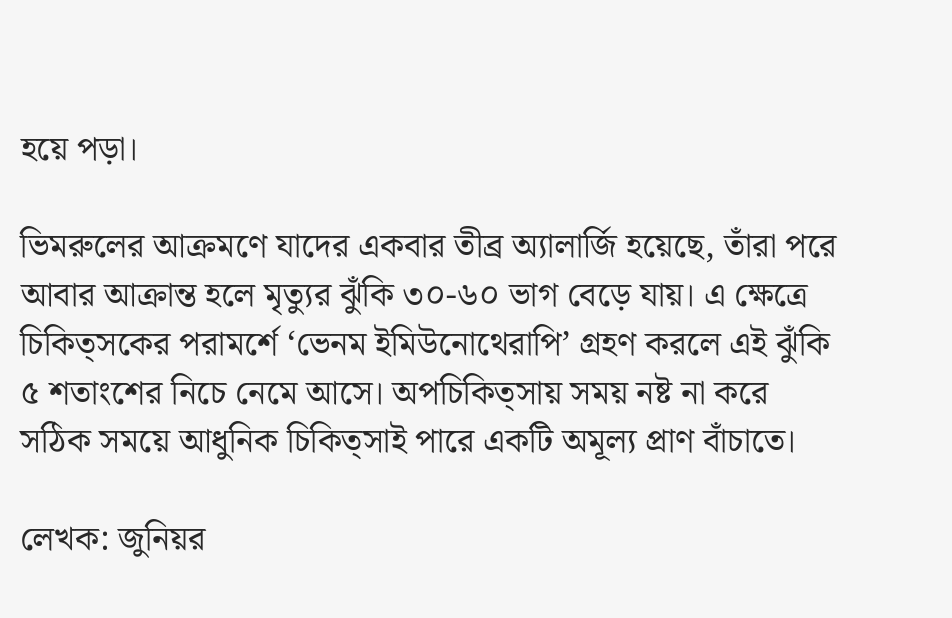হয়ে পড়া।

ভিমরুলের আক্রমণে যাদের একবার তীব্র অ্যালার্জি হয়েছে, তাঁরা পরে আবার আক্রান্ত হলে মৃত্যুর ঝুঁকি ৩০-৬০ ভাগ বেড়ে যায়। এ ক্ষেত্রে চিকিত্সকের পরামর্শে ‘ভেনম ইমিউনোথেরাপি’ গ্রহণ করলে এই ঝুঁকি ৫ শতাংশের নিচে নেমে আসে। অপচিকিত্সায় সময় নষ্ট না করে সঠিক সময়ে আধুনিক চিকিত্সাই পারে একটি অমূল্য প্রাণ বাঁচাতে।

লেখক: জুনিয়র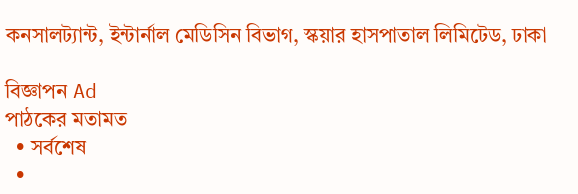কনসালট্যান্ট, ইন্টার্নাল মেডিসিন বিভাগ, স্কয়ার হাসপাতাল লিমিটেড, ঢাকা

বিজ্ঞাপন Ad
পাঠকের মতামত
  • সর্বশেষ
  •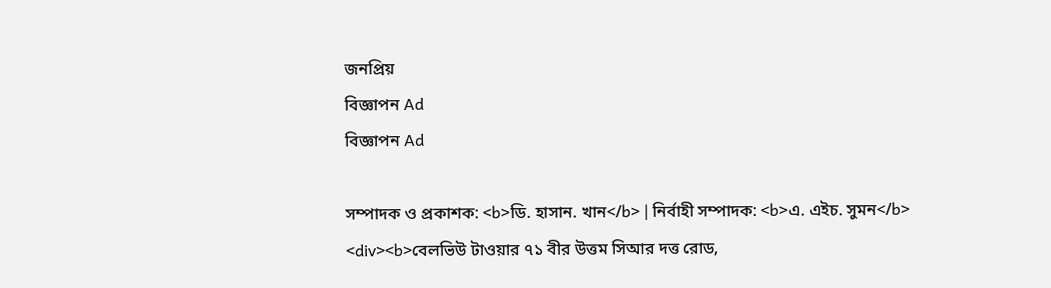জনপ্রিয়
বিজ্ঞাপন Ad
বিজ্ঞাপন Ad

সম্পাদক ও প্রকাশক: <b>ডি. হাসান. খান</b> | নির্বাহী সম্পাদক: <b>এ. এইচ. সুমন</b>
<div><b>বেলভিউ টাওয়ার ৭১ বীর উত্তম সিআর দত্ত রোড,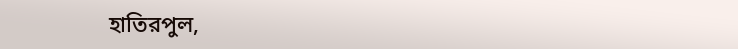হাতিরপুল,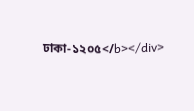ঢাকা-১২০৫</b></div>